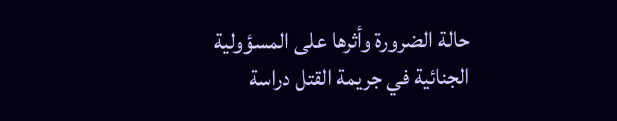حالة الضرورة وأثرها على المسؤولية الجنائية في جريمة القتل دراسة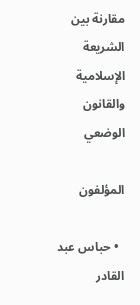مقارنة بين الشريعة الإسلامية والقانون الوضعي

المؤلفون

  • حباس عبد القادر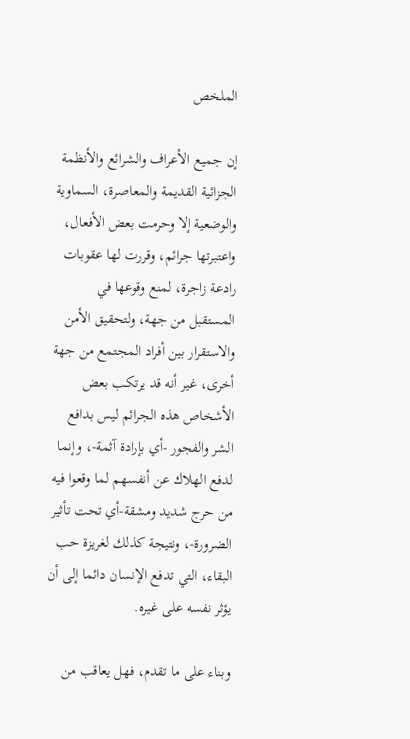الملخص

إن جميع الأعراف والشرائع والأنظمة الجزائية القديمة والمعاصرة، السماوية والوضعية إلا وحرمت بعض الأفعال، واعتبرتها جرائم، وقررت لها عقوبات رادعة زاجرة، لمنع وقوعها في المستقبل من جهة، ولتحقيق الأمن والاستقرار بين أفراد المجتمع من جهة أخرى، غير أنه قد يرتكب بعض الأشخاص هذه الجرائم ليس بدافع الشر والفجور -أي بإرادة آثمة-، وإنما لدفع الهلاك عن أنفسهم لما وقعوا فيه من حرج شديد ومشقة-أي تحت تأثير الضرورة-، ونتيجة كذلك لغريزة حب البقاء، التي تدفع الإنسان دائما إلى أن يؤثر نفسه على غيره.

وبناء على ما تقدم، فهل يعاقب من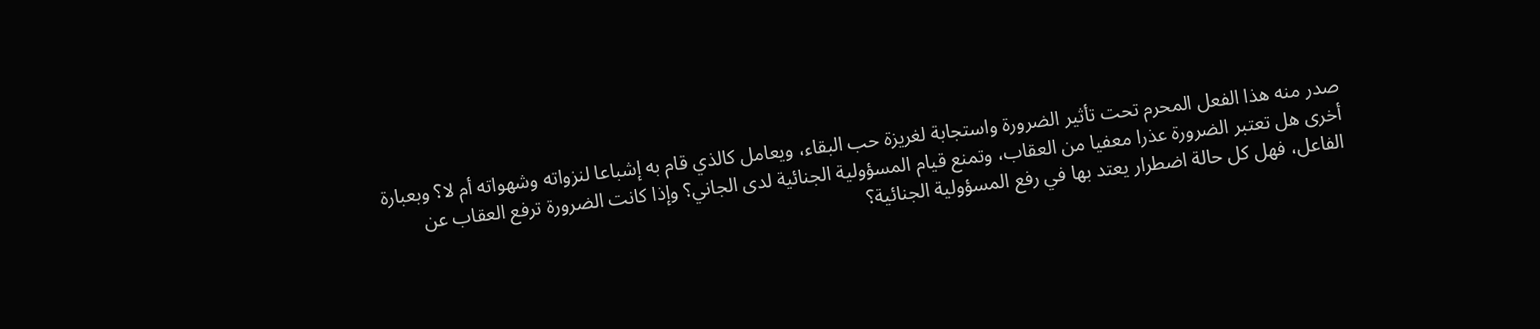صدر منه هذا الفعل المحرم تحت تأثير الضرورة واستجابة لغريزة حب البقاء، ويعامل كالذي قام به إشباعا لنزواته وشهواته أم لا؟ وبعبارة أخرى هل تعتبر الضرورة عذرا معفيا من العقاب، وتمنع قيام المسؤولية الجنائية لدى الجاني؟ وإذا كانت الضرورة ترفع العقاب عن الفاعل، فهل كل حالة اضطرار يعتد بها في رفع المسؤولية الجنائية؟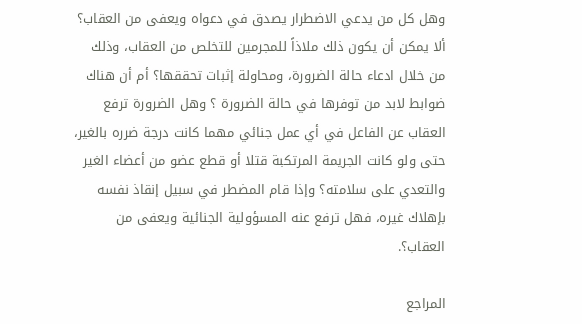وهل كل من يدعي الاضطرار يصدق في دعواه ويعفى من العقاب؟ ألا يمكن أن يكون ذلك ملاذاً للمجرمين للتخلص من العقاب، وذلك من خلال ادعاء حالة الضرورة، ومحاولة إثبات تحققها؟ أم أن هناك ضوابط لابد من توفرها في حالة الضرورة ؟ وهل الضرورة ترفع العقاب عن الفاعل في أي عمل جنائي مهما كانت درجة ضرره بالغير، حتى ولو كانت الجريمة المرتكبة قتلا أو قطع عضو من أعضاء الغير والتعدي على سلامته؟ وإذا قام المضطر في سبيل إنقاذ نفسه بإهلاك غيره، فهل ترفع عنه المسؤولية الجنائية ويعفى من العقاب؟.

المراجع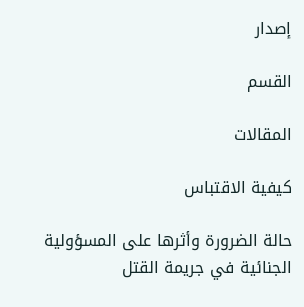إصدار

القسم

المقالات

كيفية الاقتباس

حالة الضرورة وأثرها على المسؤولية الجنائية في جريمة القتل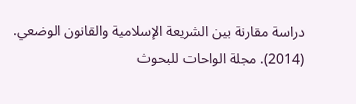دراسة مقارنة بين الشريعة الإسلامية والقانون الوضعي. (2014). مجلة الواحات للبحوث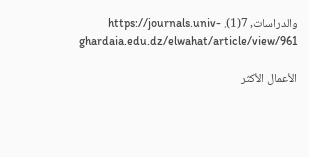والدراسات, 7(1). https://journals.univ-ghardaia.edu.dz/elwahat/article/view/961

الأعمال الأكثر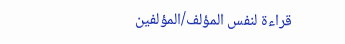قراءة لنفس المؤلف/المؤلفين